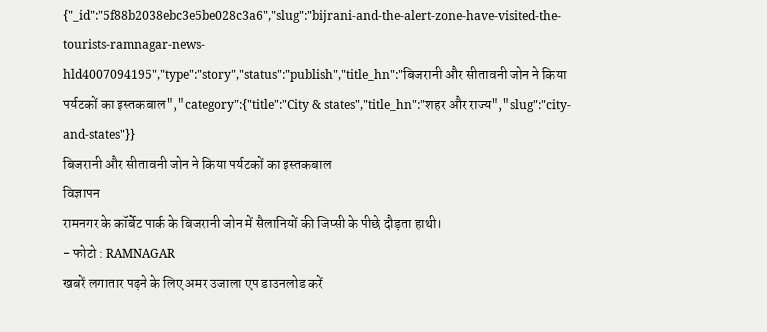{"_id":"5f88b2038ebc3e5be028c3a6","slug":"bijrani-and-the-alert-zone-have-visited-the-tourists-ramnagar-news-hld4007094195","type":"story","status":"publish","title_hn":"बिजरानी और सीतावनी जोन ने किया पर्यटकों का इस्तकबाल","category":{"title":"City & states","title_hn":"शहर और राज्य","slug":"city-and-states"}}
बिजरानी और सीतावनी जोन ने किया पर्यटकों का इस्तकबाल
विज्ञापन
रामनगर के कॉर्बेट पार्क के बिजरानी जोन में सैलानियों की जिप्सी के पीछे दौड़ता हाथी।
- फोटो : RAMNAGAR
खबरें लगातार पढ़ने के लिए अमर उजाला एप डाउनलोड करें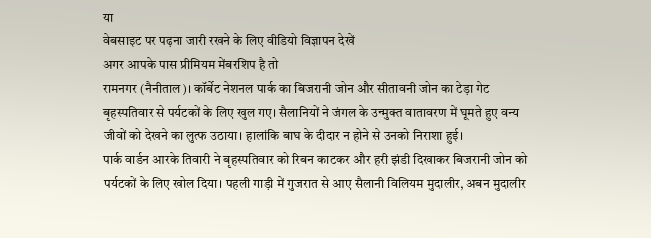या
वेबसाइट पर पढ़ना जारी रखने के लिए वीडियो विज्ञापन देखें
अगर आपके पास प्रीमियम मेंबरशिप है तो
रामनगर (नैनीताल)। कॉर्बेट नेशनल पार्क का बिजरानी जोन और सीतावनी जोन का टेड़ा गेट बृहस्पतिवार से पर्यटकों के लिए खुल गए। सैलानियों ने जंगल के उन्मुक्त वातावरण में घूमते हुए वन्य जीवों को देखने का लुत्फ उठाया। हालांकि बाघ के दीदार न होने से उनको निराशा हुई।
पार्क वार्डन आरके तिवारी ने बृहस्पतिवार को रिबन काटकर और हरी झंडी दिखाकर बिजरानी जोन को पर्यटकों के लिए खोल दिया। पहली गाड़ी में गुजरात से आए सैलानी विलियम मुदालीर, अबन मुदालीर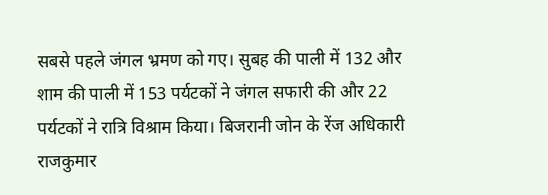सबसे पहले जंगल भ्रमण को गए। सुबह की पाली में 132 और शाम की पाली में 153 पर्यटकों ने जंगल सफारी की और 22 पर्यटकों ने रात्रि विश्राम किया। बिजरानी जोन के रेंज अधिकारी राजकुमार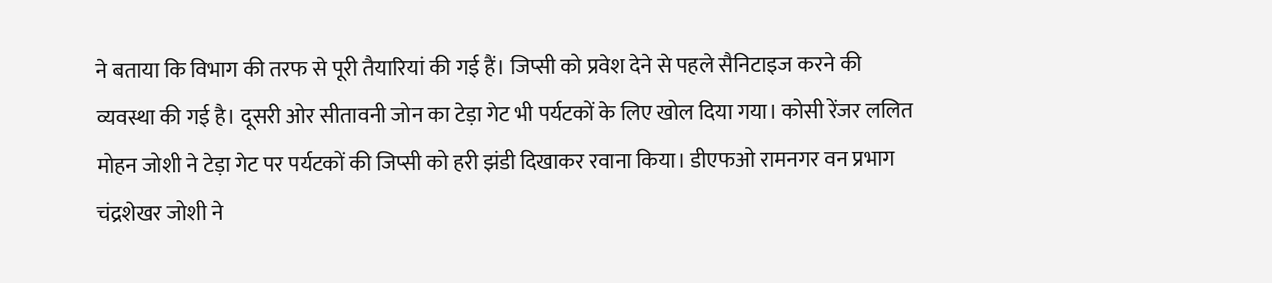ने बताया कि विभाग की तरफ से पूरी तैयारियां की गई हैं। जिप्सी को प्रवेश देने से पहले सैनिटाइज करने की व्यवस्था की गई है। दूसरी ओर सीतावनी जोन का टेड़ा गेट भी पर्यटकों के लिए खोल दिया गया। कोसी रेंजर ललित मोहन जोशी ने टेड़ा गेट पर पर्यटकों की जिप्सी को हरी झंडी दिखाकर रवाना किया। डीएफओ रामनगर वन प्रभाग चंद्रशेखर जोशी ने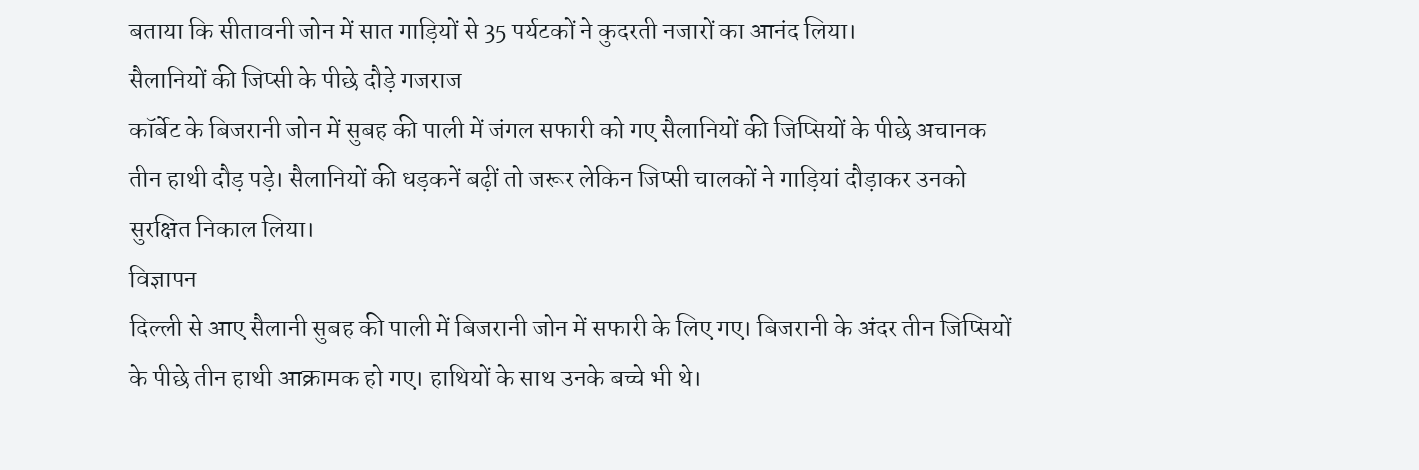बताया कि सीतावनी जोन में सात गाड़ियों से 35 पर्यटकों ने कुदरती नजारों का आनंद लिया।
सैलानियों की जिप्सी के पीछे दौड़े गजराज
कॉर्बेट के बिजरानी जोन में सुबह की पाली में जंगल सफारी को गए सैलानियों की जिप्सियों के पीछे अचानक तीन हाथी दौड़ पड़े। सैलानियों की धड़कनें बढ़ीं तो जरूर लेकिन जिप्सी चालकों ने गाड़ियां दौड़ाकर उनको सुरक्षित निकाल लिया।
विज्ञापन
दिल्ली से आए सैलानी सुबह की पाली में बिजरानी जोन में सफारी के लिए गए। बिजरानी के अंदर तीन जिप्सियों के पीछे तीन हाथी आक्रामक हो गए। हाथियों के साथ उनके बच्चे भी थे।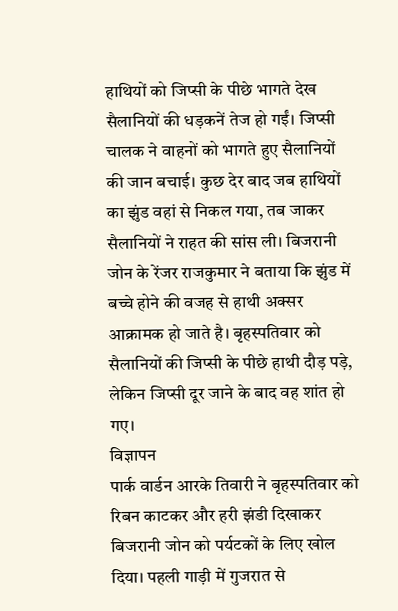हाथियों को जिप्सी के पीछे भागते देख सैलानियों की धड़कनें तेज हो गईं। जिप्सी चालक ने वाहनों को भागते हुए सैलानियों की जान बचाई। कुछ देर बाद जब हाथियों का झुंड वहां से निकल गया, तब जाकर सैलानियों ने राहत की सांस ली। बिजरानी जोन के रेंजर राजकुमार ने बताया कि झुंड में बच्चे होने की वजह से हाथी अक्सर आक्रामक हो जाते है। बृहस्पतिवार को सैलानियों की जिप्सी के पीछे हाथी दौड़ पड़े, लेकिन जिप्सी दूर जाने के बाद वह शांत हो गए।
विज्ञापन
पार्क वार्डन आरके तिवारी ने बृहस्पतिवार को रिबन काटकर और हरी झंडी दिखाकर बिजरानी जोन को पर्यटकों के लिए खोल दिया। पहली गाड़ी में गुजरात से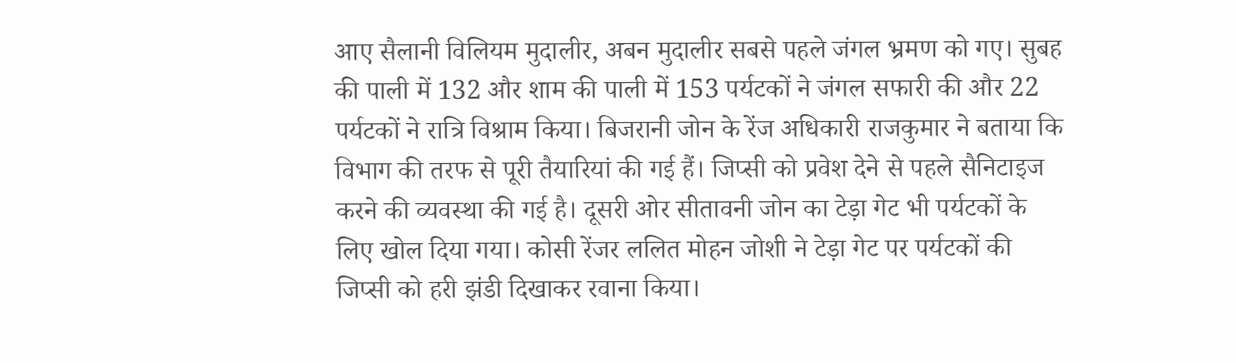आए सैलानी विलियम मुदालीर, अबन मुदालीर सबसे पहले जंगल भ्रमण को गए। सुबह की पाली में 132 और शाम की पाली में 153 पर्यटकों ने जंगल सफारी की और 22 पर्यटकों ने रात्रि विश्राम किया। बिजरानी जोन के रेंज अधिकारी राजकुमार ने बताया कि विभाग की तरफ से पूरी तैयारियां की गई हैं। जिप्सी को प्रवेश देने से पहले सैनिटाइज करने की व्यवस्था की गई है। दूसरी ओर सीतावनी जोन का टेड़ा गेट भी पर्यटकों के लिए खोल दिया गया। कोसी रेंजर ललित मोहन जोशी ने टेड़ा गेट पर पर्यटकों की जिप्सी को हरी झंडी दिखाकर रवाना किया।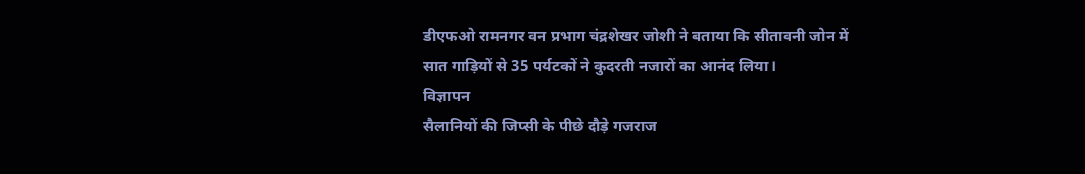डीएफओ रामनगर वन प्रभाग चंद्रशेखर जोशी ने बताया कि सीतावनी जोन में सात गाड़ियों से 35 पर्यटकों ने कुदरती नजारों का आनंद लिया।
विज्ञापन
सैलानियों की जिप्सी के पीछे दौड़े गजराज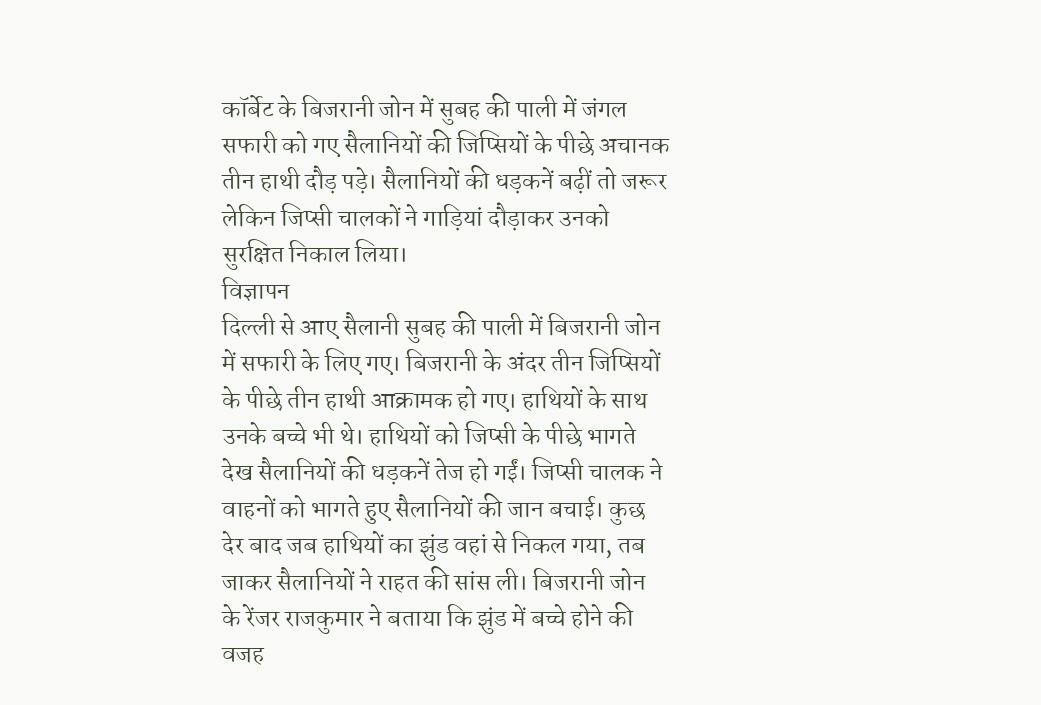कॉर्बेट के बिजरानी जोन में सुबह की पाली में जंगल सफारी को गए सैलानियों की जिप्सियों के पीछे अचानक तीन हाथी दौड़ पड़े। सैलानियों की धड़कनें बढ़ीं तो जरूर लेकिन जिप्सी चालकों ने गाड़ियां दौड़ाकर उनको सुरक्षित निकाल लिया।
विज्ञापन
दिल्ली से आए सैलानी सुबह की पाली में बिजरानी जोन में सफारी के लिए गए। बिजरानी के अंदर तीन जिप्सियों के पीछे तीन हाथी आक्रामक हो गए। हाथियों के साथ उनके बच्चे भी थे। हाथियों को जिप्सी के पीछे भागते देख सैलानियों की धड़कनें तेज हो गईं। जिप्सी चालक ने वाहनों को भागते हुए सैलानियों की जान बचाई। कुछ देर बाद जब हाथियों का झुंड वहां से निकल गया, तब जाकर सैलानियों ने राहत की सांस ली। बिजरानी जोन के रेंजर राजकुमार ने बताया कि झुंड में बच्चे होने की वजह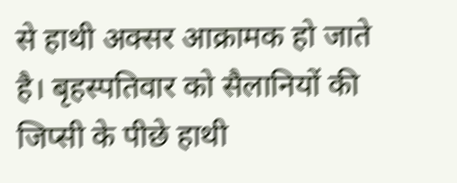से हाथी अक्सर आक्रामक हो जाते है। बृहस्पतिवार को सैलानियों की जिप्सी के पीछे हाथी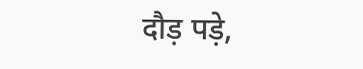दौड़ पड़े,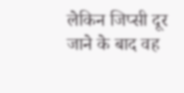लेकिन जिप्सी दूर जाने के बाद वह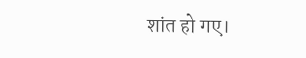शांत हो गए।